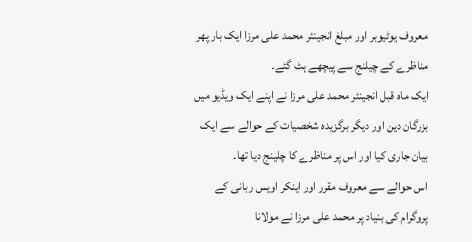معروف یوٹیوبر اور مبلغ انجینئر محمد علی مرزا ایک بار پھر مناظرے کے چیلنج سے پیچھے ہٹ گئے۔
ایک ماہ قبل انجینئر محمد علی مرزا نے اپنے ایک ویڈیو میں بزرگان دین اور دیگر برگزیدہ شخصیات کے حوالے سے ایک بیان جاری کیا اور اس پر مناظرے کا چلینج دیا تھا۔
اس حوالے سے معروف مقرر اور اینکر اویس ربانی کے پروگرام کی بنیاد پر محمد علی مرزا نے مولانا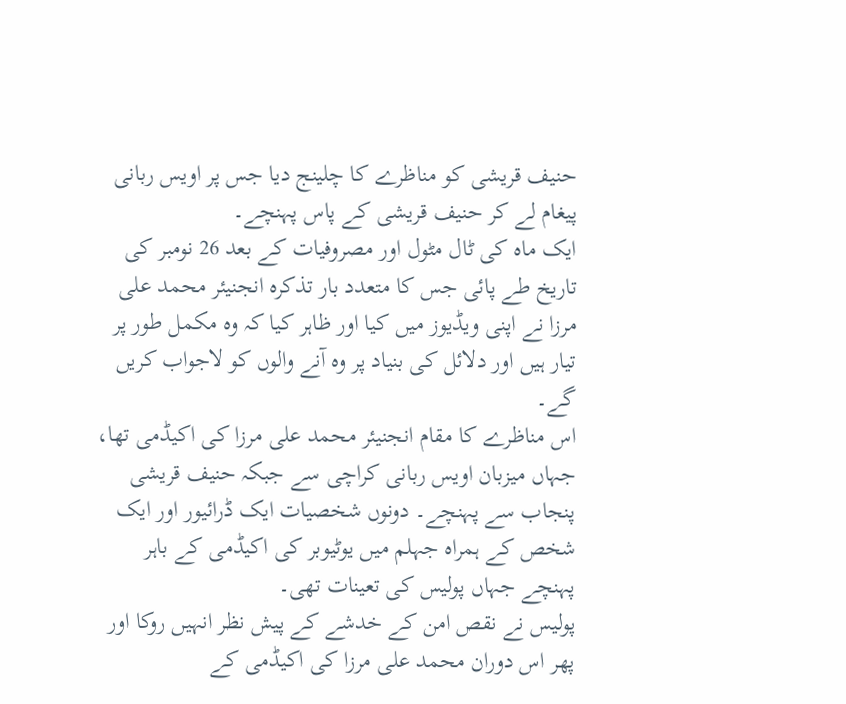حنیف قریشی کو مناظرے کا چلینج دیا جس پر اویس ربانی پیغام لے کر حنیف قریشی کے پاس پہنچے۔
ایک ماہ کی ٹال مٹول اور مصروفیات کے بعد 26 نومبر کی تاریخ طے پائی جس کا متعدد بار تذکرہ انجنیئر محمد علی مرزا نے اپنی ویڈیوز میں کیا اور ظاہر کیا کہ وہ مکمل طور پر تیار ہیں اور دلائل کی بنیاد پر وہ آنے والوں کو لاجواب کریں گے۔
اس مناظرے کا مقام انجنیئر محمد علی مرزا کی اکیڈمی تھا، جہاں میزبان اویس ربانی کراچی سے جبکہ حنیف قریشی پنجاب سے پہنچے۔ دونوں شخصیات ایک ڈرائیور اور ایک شخص کے ہمراہ جہلم میں یوٹیوبر کی اکیڈمی کے باہر پہنچے جہاں پولیس کی تعینات تھی۔
پولیس نے نقص امن کے خدشے کے پیش نظر انہیں روکا اور پھر اس دوران محمد علی مرزا کی اکیڈمی کے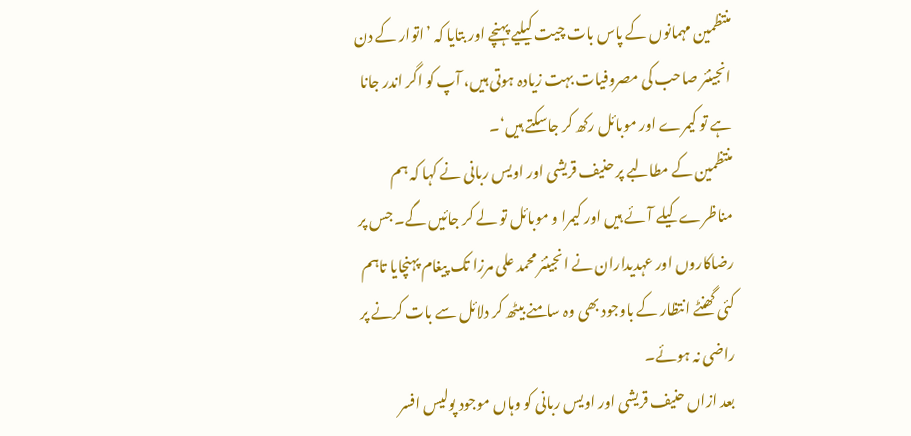منتظمین مہمانوں کے پاس بات چیت کیلیے پہنچے اور بتایا کہ ’اتوار کے دن انجینئر صاحب کی مصروفیات بہت زیادہ ہوتی ہیں، آپ کو اگر اندر جانا ہے تو کیمرے اور موبائل رکھ کر جاسکتے ہیں‘۔
منتظمین کے مطالبے پر حنیف قریشی اور اویس ربانی نے کہا کہ ہم مناظرے کیلے آئے ہیں اور کیمرا و موبائل تو لے کر جائیں گے۔ جس پر رضاکاروں اور عہدیداران نے انجینئر محمد علی مرزا تک پیغام پہنچایا تاہم کئی گھنٹے انتظار کے باوجود بھی وہ سامنے بیٹھ کر دلائل سے بات کرنے پر راضی نہ ہوئے۔
بعد ازاں حنیف قریشی اور اویس ربانی کو وہاں موجود پولیس افسر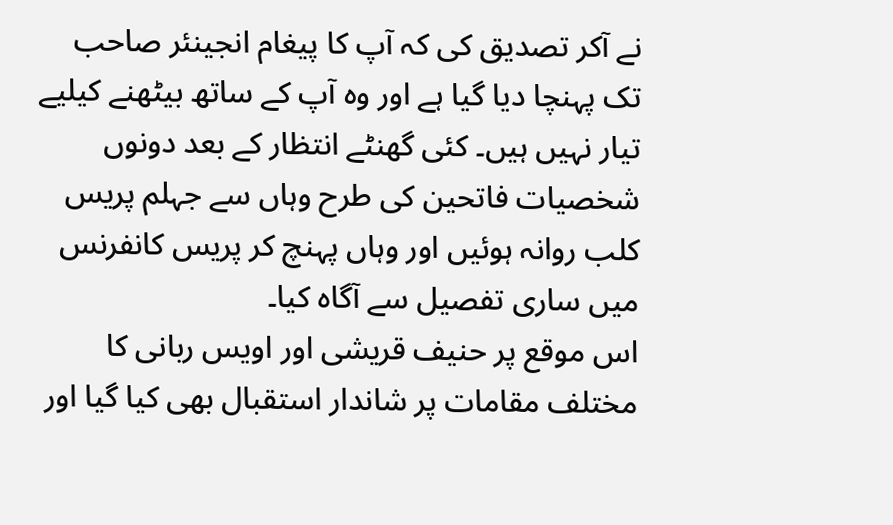نے آکر تصدیق کی کہ آپ کا پیغام انجینئر صاحب تک پہنچا دیا گیا ہے اور وہ آپ کے ساتھ بیٹھنے کیلیے تیار نہیں ہیں۔ کئی گھنٹے انتظار کے بعد دونوں شخصیات فاتحین کی طرح وہاں سے جہلم پریس کلب روانہ ہوئیں اور وہاں پہنچ کر پریس کانفرنس میں ساری تفصیل سے آگاہ کیا۔
اس موقع پر حنیف قریشی اور اویس ربانی کا مختلف مقامات پر شاندار استقبال بھی کیا گیا اور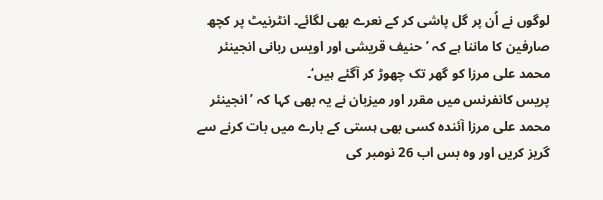لوگوں نے اُن پر گل پاشی کر کے نعرے بھی لگائے۔ انٹرنیٹ پر کچھ صارفین کا ماننا ہے کہ ’حنیف قریشی اور اویس ربانی انجینئر محمد علی مرزا کو گھر تک چھوڑ کر آگئے ہیں‘۔
پریس کانفرنس میں مقرر اور میزبان نے یہ بھی کہا کہ ’انجینئر محمد علی مرزا آئندہ کسی بھی ہستی کے بارے میں بات کرنے سے گریز کریں اور وہ بس اب 26 نومبر کی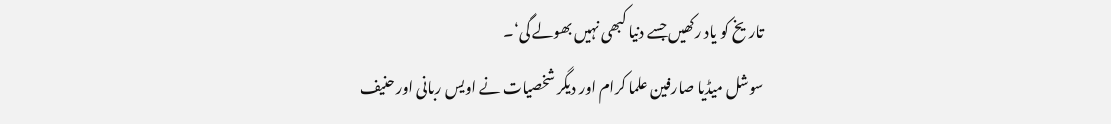تاریخ کو یاد رکھیں جسے دنیا کبھی نہیں بھولے گی‘۔
سوشل میڈیا صارفین علما کرام اور دیگر شخصیات نے اویس ربانی اور حنیف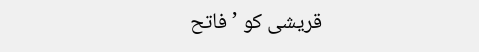قریشی کو ’فاتح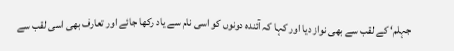جہلم‘ کے لقب سے بھی نواز دیا اور کہا کہ آئندہ دونوں کو اسی نام سے یاد رکھا جائے اور تعارف بھی اسی لقب سے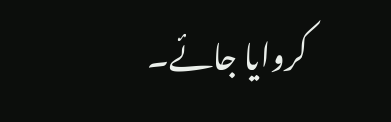کروایا جائے۔